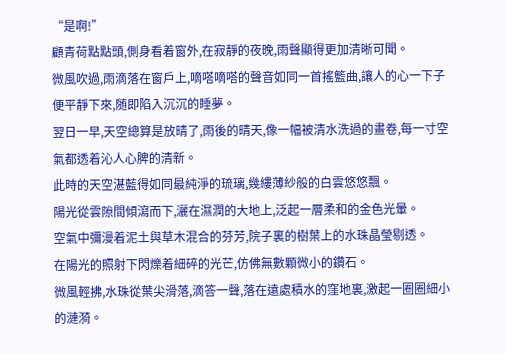“是啊!”
顧青荷點點頭,側身看着窗外,在寂靜的夜晚,雨聲顯得更加清晰可聞。
微風吹過,雨滴落在窗戶上,嘀嗒嘀嗒的聲音如同一首搖籃曲,讓人的心一下子便平靜下來,随即陷入沉沉的睡夢。
翌日一早,天空總算是放晴了,雨後的晴天,像一幅被清水洗過的畫卷,每一寸空氣都透着沁人心脾的清新。
此時的天空湛藍得如同最純淨的琉璃,幾縷薄紗般的白雲悠悠飄。
陽光從雲隙間傾瀉而下,灑在濕潤的大地上,泛起一層柔和的金色光暈。
空氣中彌漫着泥土與草木混合的芬芳,院子裏的樹葉上的水珠晶瑩剔透。
在陽光的照射下閃爍着細碎的光芒,仿佛無數顆微小的鑽石。
微風輕拂,水珠從葉尖滑落,滴答一聲,落在遠處積水的窪地裏,激起一圈圈細小的漣漪。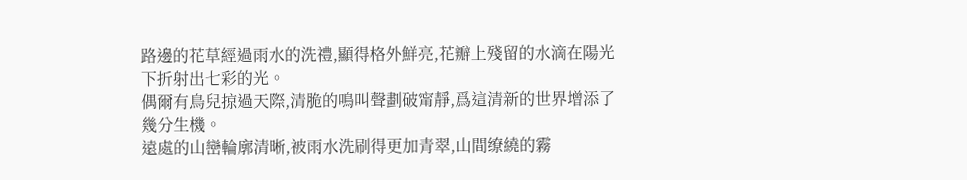路邊的花草經過雨水的洗禮,顯得格外鮮亮,花瓣上殘留的水滴在陽光下折射出七彩的光。
偶爾有鳥兒掠過天際,清脆的鳴叫聲劃破甯靜,爲這清新的世界增添了幾分生機。
遠處的山巒輪廓清晰,被雨水洗刷得更加青翠,山間缭繞的霧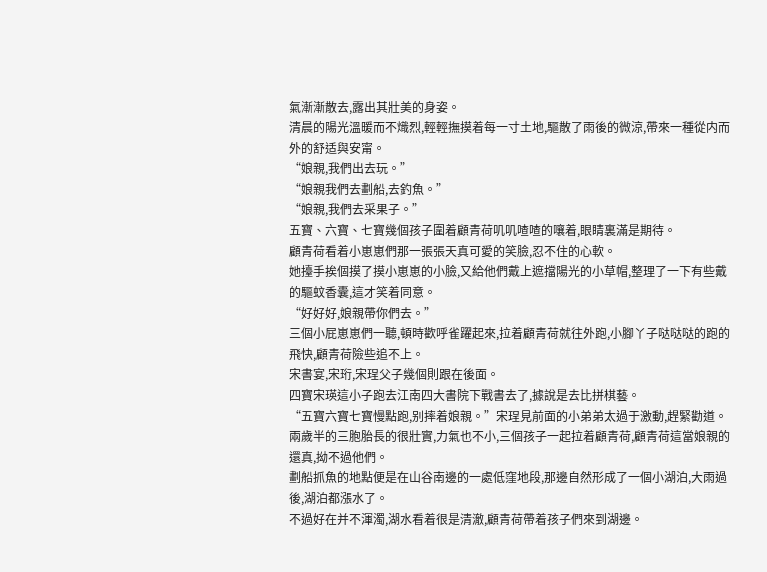氣漸漸散去,露出其壯美的身姿。
清晨的陽光溫暖而不熾烈,輕輕撫摸着每一寸土地,驅散了雨後的微涼,帶來一種從内而外的舒适與安甯。
“娘親,我們出去玩。”
“娘親我們去劃船,去釣魚。”
“娘親,我們去采果子。”
五寶、六寶、七寶幾個孩子圍着顧青荷叽叽喳喳的嚷着,眼睛裏滿是期待。
顧青荷看着小崽崽們那一張張天真可愛的笑臉,忍不住的心軟。
她擡手挨個摸了摸小崽崽的小臉,又給他們戴上遮擋陽光的小草帽,整理了一下有些戴的驅蚊香囊,這才笑着同意。
“好好好,娘親帶你們去。”
三個小屁崽崽們一聽,頓時歡呼雀躍起來,拉着顧青荷就往外跑,小腳丫子哒哒哒的跑的飛快,顧青荷險些追不上。
宋書宴,宋珩,宋珵父子幾個則跟在後面。
四寶宋瑛這小子跑去江南四大書院下戰書去了,據說是去比拼棋藝。
“五寶六寶七寶慢點跑,别摔着娘親。”宋珵見前面的小弟弟太過于激動,趕緊勸道。
兩歲半的三胞胎長的很壯實,力氣也不小,三個孩子一起拉着顧青荷,顧青荷這當娘親的還真,拗不過他們。
劃船抓魚的地點便是在山谷南邊的一處低窪地段,那邊自然形成了一個小湖泊,大雨過後,湖泊都漲水了。
不過好在并不渾濁,湖水看着很是清澈,顧青荷帶着孩子們來到湖邊。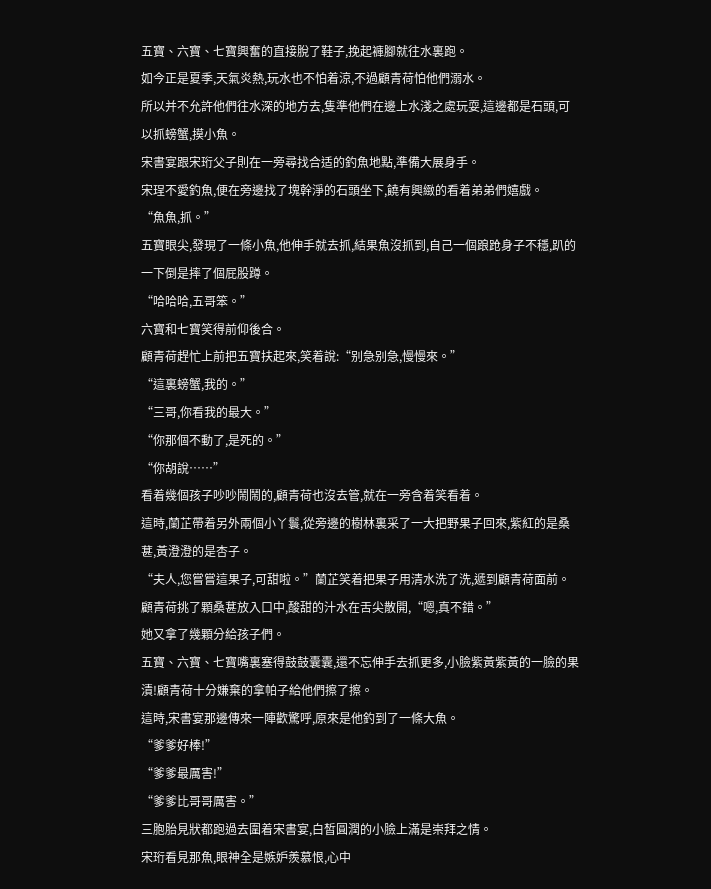五寶、六寶、七寶興奮的直接脫了鞋子,挽起褲腳就往水裏跑。
如今正是夏季,天氣炎熱,玩水也不怕着涼,不過顧青荷怕他們溺水。
所以并不允許他們往水深的地方去,隻準他們在邊上水淺之處玩耍,這邊都是石頭,可以抓螃蟹,摸小魚。
宋書宴跟宋珩父子則在一旁尋找合适的釣魚地點,準備大展身手。
宋珵不愛釣魚,便在旁邊找了塊幹淨的石頭坐下,饒有興緻的看着弟弟們嬉戲。
“魚魚,抓。”
五寶眼尖,發現了一條小魚,他伸手就去抓,結果魚沒抓到,自己一個踉跄身子不穩,趴的一下倒是摔了個屁股蹲。
“哈哈哈,五哥笨。”
六寶和七寶笑得前仰後合。
顧青荷趕忙上前把五寶扶起來,笑着說:“别急别急,慢慢來。”
“這裏螃蟹,我的。”
“三哥,你看我的最大。”
“你那個不動了,是死的。”
“你胡說……”
看着幾個孩子吵吵鬧鬧的,顧青荷也沒去管,就在一旁含着笑看着。
這時,蘭芷帶着另外兩個小丫鬟,從旁邊的樹林裏采了一大把野果子回來,紫紅的是桑葚,黃澄澄的是杏子。
“夫人,您嘗嘗這果子,可甜啦。”蘭芷笑着把果子用清水洗了洗,遞到顧青荷面前。
顧青荷挑了顆桑葚放入口中,酸甜的汁水在舌尖散開,“嗯,真不錯。”
她又拿了幾顆分給孩子們。
五寶、六寶、七寶嘴裏塞得鼓鼓囊囊,還不忘伸手去抓更多,小臉紫黃紫黃的一臉的果漬!顧青荷十分嫌棄的拿帕子給他們擦了擦。
這時,宋書宴那邊傳來一陣歡驚呼,原來是他釣到了一條大魚。
“爹爹好棒!”
“爹爹最厲害!”
“爹爹比哥哥厲害。”
三胞胎見狀都跑過去圍着宋書宴,白皙圓潤的小臉上滿是崇拜之情。
宋珩看見那魚,眼神全是嫉妒羨慕恨,心中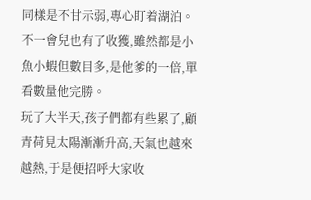同樣是不甘示弱,專心盯着湖泊。
不一會兒也有了收獲,雖然都是小魚小蝦但數目多,是他爹的一倍,單看數量他完勝。
玩了大半天,孩子們都有些累了,顧青荷見太陽漸漸升高,天氣也越來越熱,于是便招呼大家收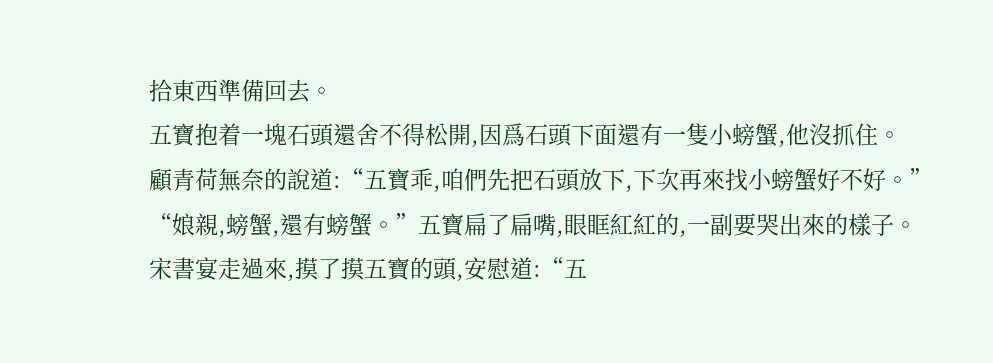拾東西準備回去。
五寶抱着一塊石頭還舍不得松開,因爲石頭下面還有一隻小螃蟹,他沒抓住。
顧青荷無奈的說道:“五寶乖,咱們先把石頭放下,下次再來找小螃蟹好不好。”
“娘親,螃蟹,還有螃蟹。”五寶扁了扁嘴,眼眶紅紅的,一副要哭出來的樣子。
宋書宴走過來,摸了摸五寶的頭,安慰道:“五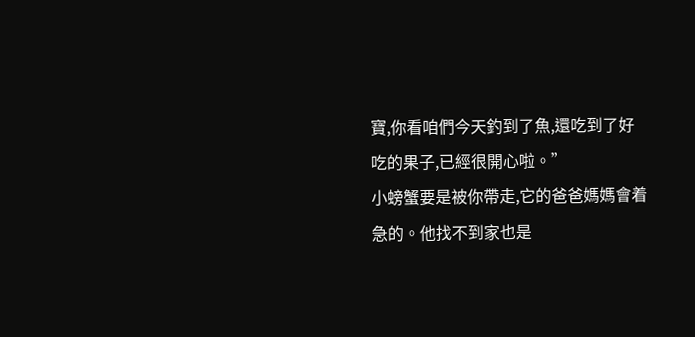寶,你看咱們今天釣到了魚,還吃到了好吃的果子,已經很開心啦。”
小螃蟹要是被你帶走,它的爸爸媽媽會着急的。他找不到家也是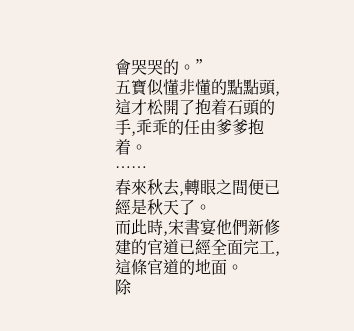會哭哭的。”
五寶似懂非懂的點點頭,這才松開了抱着石頭的手,乖乖的任由爹爹抱着。
……
春來秋去,轉眼之間便已經是秋天了。
而此時,宋書宴他們新修建的官道已經全面完工,這條官道的地面。
除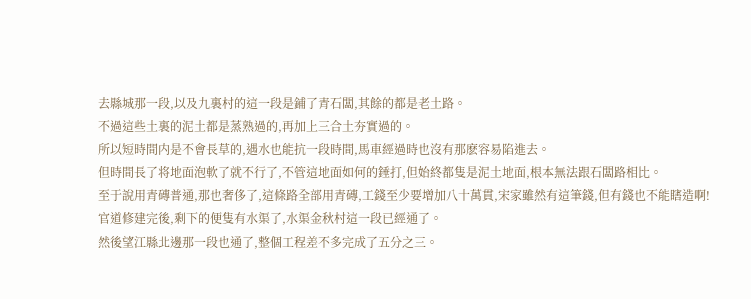去縣城那一段,以及九裏村的這一段是鋪了青石闆,其餘的都是老土路。
不過這些土裏的泥土都是蒸熟過的,再加上三合土夯實過的。
所以短時間内是不會長草的,遇水也能抗一段時間,馬車經過時也沒有那麽容易陷進去。
但時間長了将地面泡軟了就不行了,不管這地面如何的錘打,但始終都隻是泥土地面,根本無法跟石闆路相比。
至于說用青磚普通,那也奢侈了,這條路全部用青磚,工錢至少要增加八十萬貫,宋家雖然有這筆錢,但有錢也不能瞎造啊!
官道修建完後,剩下的便隻有水渠了,水渠金秋村這一段已經通了。
然後望江縣北邊那一段也通了,整個工程差不多完成了五分之三。